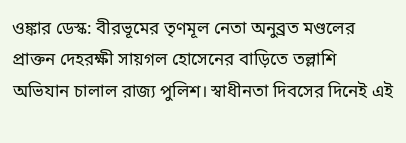ওঙ্কার ডেস্ক: বীরভূমের তৃণমূল নেতা অনুব্রত মণ্ডলের প্রাক্তন দেহরক্ষী সায়গল হোসেনের বাড়িতে তল্লাশি অভিযান চালাল রাজ্য পুলিশ। স্বাধীনতা দিবসের দিনেই এই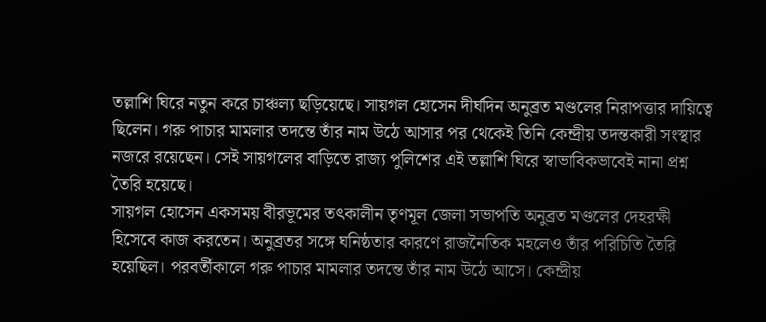তল্লাশি ঘিরে নতুন করে চাঞ্চল্য ছড়িয়েছে। সায়গল হোসেন দীর্ঘদিন অনুব্রত মণ্ডলের নিরাপত্তার দায়িত্বে ছিলেন। গরু পাচার মামলার তদন্তে তাঁর নাম উঠে আসার পর থেকেই তিনি কেন্দ্রীয় তদন্তকারী সংস্থার নজরে রয়েছেন। সেই সায়গলের বাড়িতে রাজ্য পুলিশের এই তল্লাশি ঘিরে স্বাভাবিকভাবেই নানা প্রশ্ন তৈরি হয়েছে।
সায়গল হোসেন একসময় বীরভূমের তৎকালীন তৃণমূল জেলা সভাপতি অনুব্রত মণ্ডলের দেহরক্ষী হিসেবে কাজ করতেন। অনুব্রতর সঙ্গে ঘনিষ্ঠতার কারণে রাজনৈতিক মহলেও তাঁর পরিচিতি তৈরি হয়েছিল। পরবর্তীকালে গরু পাচার মামলার তদন্তে তাঁর নাম উঠে আসে। কেন্দ্রীয়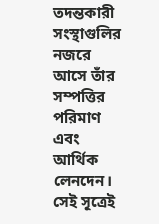তদন্তকারী সংস্থাগুলির নজরে আসে তাঁর সম্পত্তির পরিমাণ এবং আর্থিক লেনদেন। সেই সূত্রেই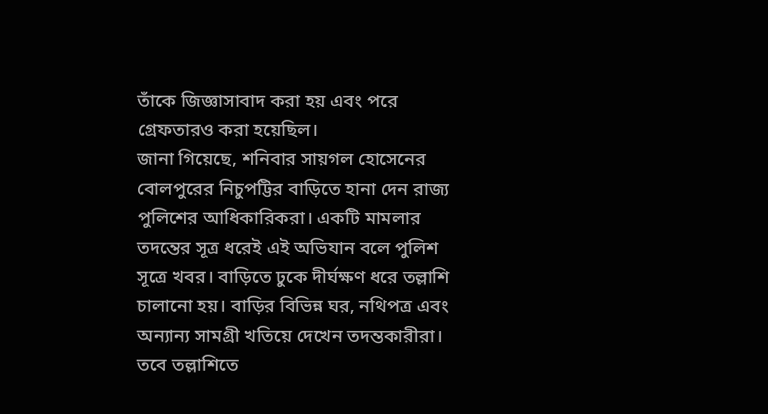তাঁকে জিজ্ঞাসাবাদ করা হয় এবং পরে গ্রেফতারও করা হয়েছিল।
জানা গিয়েছে, শনিবার সায়গল হোসেনের বোলপুরের নিচুপট্টির বাড়িতে হানা দেন রাজ্য পুলিশের আধিকারিকরা। একটি মামলার তদন্তের সূত্র ধরেই এই অভিযান বলে পুলিশ সূত্রে খবর। বাড়িতে ঢুকে দীর্ঘক্ষণ ধরে তল্লাশি চালানো হয়। বাড়ির বিভিন্ন ঘর, নথিপত্র এবং অন্যান্য সামগ্রী খতিয়ে দেখেন তদন্তকারীরা। তবে তল্লাশিতে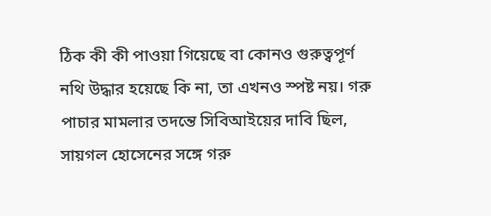ঠিক কী কী পাওয়া গিয়েছে বা কোনও গুরুত্বপূর্ণ নথি উদ্ধার হয়েছে কি না, তা এখনও স্পষ্ট নয়। গরু পাচার মামলার তদন্তে সিবিআইয়ের দাবি ছিল, সায়গল হোসেনের সঙ্গে গরু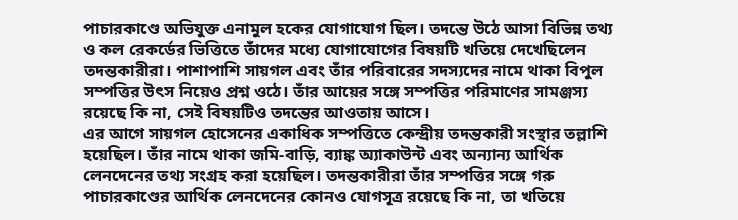পাচারকাণ্ডে অভিযুক্ত এনামুল হকের যোগাযোগ ছিল। তদন্তে উঠে আসা বিভিন্ন তথ্য ও কল রেকর্ডের ভিত্তিতে তাঁদের মধ্যে যোগাযোগের বিষয়টি খতিয়ে দেখেছিলেন তদন্তকারীরা। পাশাপাশি সায়গল এবং তাঁর পরিবারের সদস্যদের নামে থাকা বিপুল সম্পত্তির উৎস নিয়েও প্রশ্ন ওঠে। তাঁর আয়ের সঙ্গে সম্পত্তির পরিমাণের সামঞ্জস্য রয়েছে কি না, সেই বিষয়টিও তদন্তের আওতায় আসে।
এর আগে সায়গল হোসেনের একাধিক সম্পত্তিতে কেন্দ্রীয় তদন্তকারী সংস্থার তল্লাশি হয়েছিল। তাঁর নামে থাকা জমি-বাড়ি, ব্যাঙ্ক অ্যাকাউন্ট এবং অন্যান্য আর্থিক লেনদেনের তথ্য সংগ্রহ করা হয়েছিল। তদন্তকারীরা তাঁর সম্পত্তির সঙ্গে গরু পাচারকাণ্ডের আর্থিক লেনদেনের কোনও যোগসূত্র রয়েছে কি না, তা খতিয়ে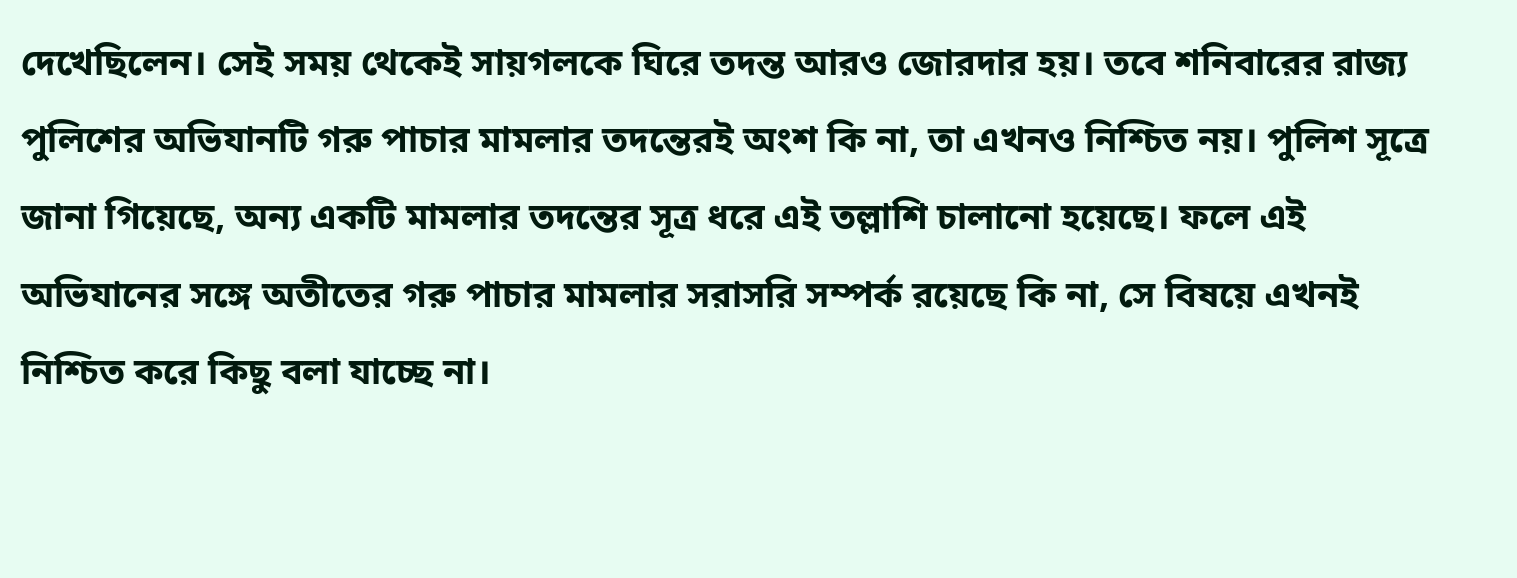দেখেছিলেন। সেই সময় থেকেই সায়গলকে ঘিরে তদন্ত আরও জোরদার হয়। তবে শনিবারের রাজ্য পুলিশের অভিযানটি গরু পাচার মামলার তদন্তেরই অংশ কি না, তা এখনও নিশ্চিত নয়। পুলিশ সূত্রে জানা গিয়েছে, অন্য একটি মামলার তদন্তের সূত্র ধরে এই তল্লাশি চালানো হয়েছে। ফলে এই অভিযানের সঙ্গে অতীতের গরু পাচার মামলার সরাসরি সম্পর্ক রয়েছে কি না, সে বিষয়ে এখনই নিশ্চিত করে কিছু বলা যাচ্ছে না।